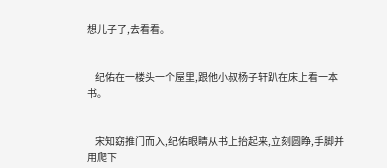想儿子了,去看看。


    纪佑在一楼头一个屋里,跟他小叔杨子轩趴在床上看一本书。


    宋知窈推门而入,纪佑眼睛从书上抬起来,立刻圆睁,手脚并用爬下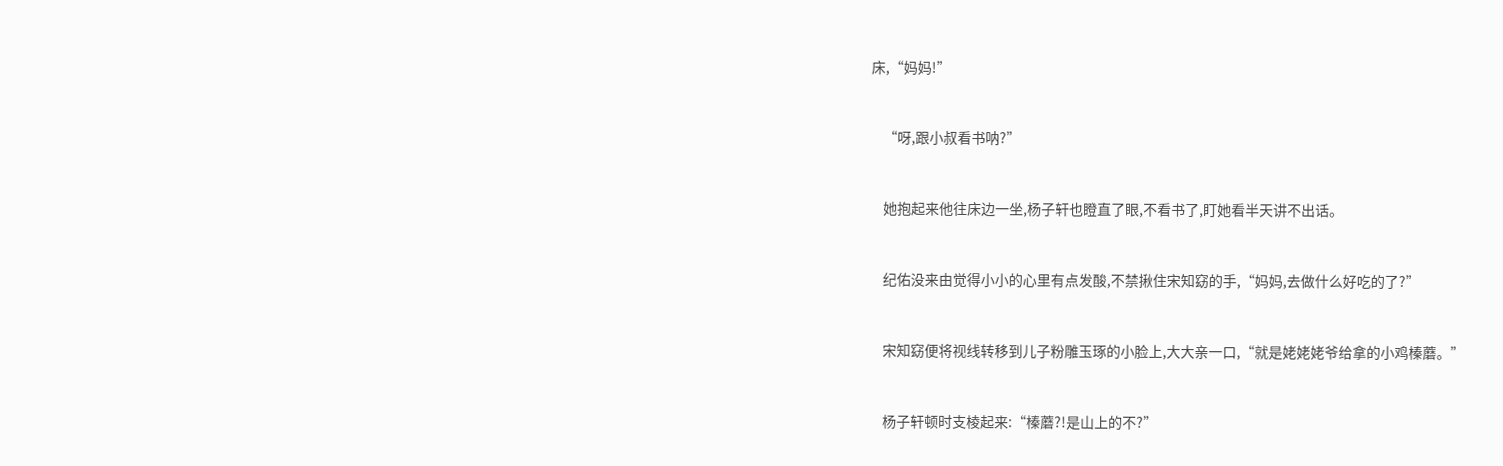床,“妈妈!”


    “呀,跟小叔看书呐?”


    她抱起来他往床边一坐,杨子轩也瞪直了眼,不看书了,盯她看半天讲不出话。


    纪佑没来由觉得小小的心里有点发酸,不禁揪住宋知窈的手,“妈妈,去做什么好吃的了?”


    宋知窈便将视线转移到儿子粉雕玉琢的小脸上,大大亲一口,“就是姥姥姥爷给拿的小鸡榛蘑。”


    杨子轩顿时支棱起来:“榛蘑?!是山上的不?”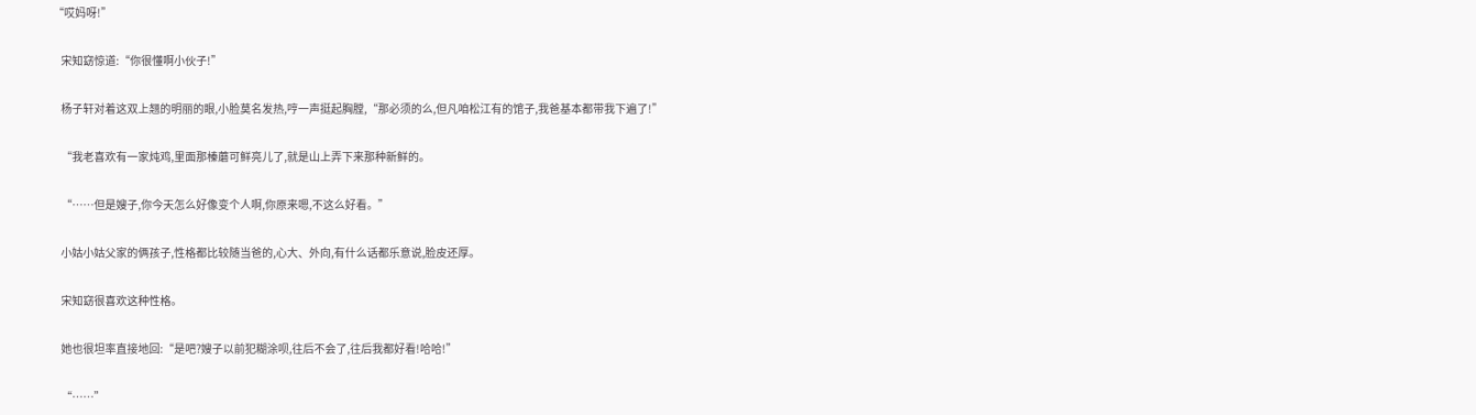“哎妈呀!”


    宋知窈惊道:“你很懂啊小伙子!”


    杨子轩对着这双上翘的明丽的眼,小脸莫名发热,哼一声挺起胸膛,“那必须的么,但凡咱松江有的馆子,我爸基本都带我下遍了!”


    “我老喜欢有一家炖鸡,里面那榛蘑可鲜亮儿了,就是山上弄下来那种新鲜的。


    “……但是嫂子,你今天怎么好像变个人啊,你原来嗯,不这么好看。”


    小姑小姑父家的俩孩子,性格都比较随当爸的,心大、外向,有什么话都乐意说,脸皮还厚。


    宋知窈很喜欢这种性格。


    她也很坦率直接地回:“是吧?嫂子以前犯糊涂呗,往后不会了,往后我都好看!哈哈!”


    “……”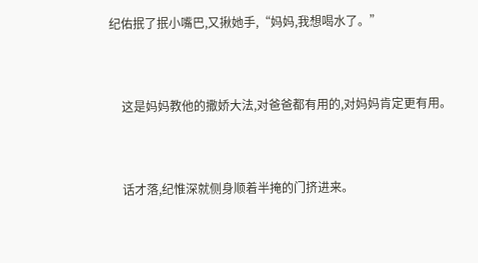纪佑抿了抿小嘴巴,又揪她手,“妈妈,我想喝水了。”


    这是妈妈教他的撒娇大法,对爸爸都有用的,对妈妈肯定更有用。


    话才落,纪惟深就侧身顺着半掩的门挤进来。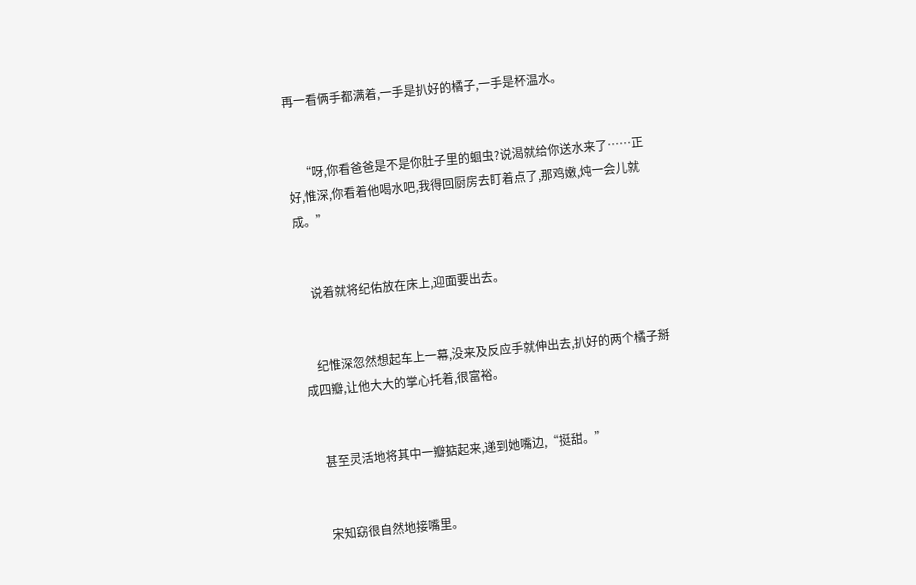再一看俩手都满着,一手是扒好的橘子,一手是杯温水。


    “呀,你看爸爸是不是你肚子里的蛔虫?说渴就给你送水来了……正好,惟深,你看着他喝水吧,我得回厨房去盯着点了,那鸡嫩,炖一会儿就成。”


    说着就将纪佑放在床上,迎面要出去。


    纪惟深忽然想起车上一幕,没来及反应手就伸出去,扒好的两个橘子掰成四瓣,让他大大的掌心托着,很富裕。


    甚至灵活地将其中一瓣掂起来,递到她嘴边,“挺甜。”


    宋知窈很自然地接嘴里。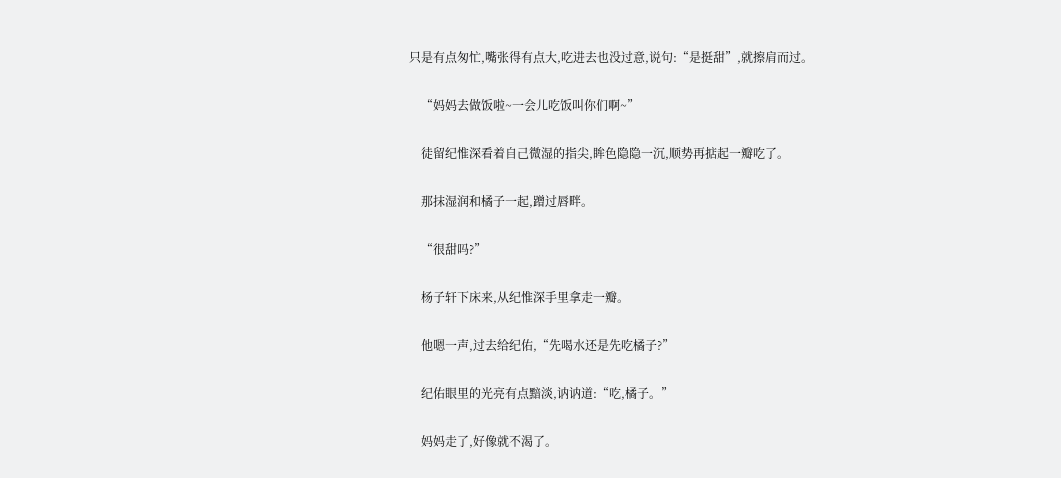只是有点匆忙,嘴张得有点大,吃进去也没过意,说句:“是挺甜”,就擦肩而过。


    “妈妈去做饭啦~一会儿吃饭叫你们啊~”


    徒留纪惟深看着自己微湿的指尖,眸色隐隐一沉,顺势再掂起一瓣吃了。


    那抹湿润和橘子一起,蹭过唇畔。


    “很甜吗?”


    杨子轩下床来,从纪惟深手里拿走一瓣。


    他嗯一声,过去给纪佑,“先喝水还是先吃橘子?”


    纪佑眼里的光亮有点黯淡,讷讷道:“吃,橘子。”


    妈妈走了,好像就不渴了。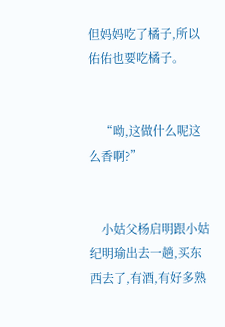但妈妈吃了橘子,所以佑佑也要吃橘子。


    “呦,这做什么呢这么香啊?”


    小姑父杨启明跟小姑纪明瑜出去一趟,买东西去了,有酒,有好多熟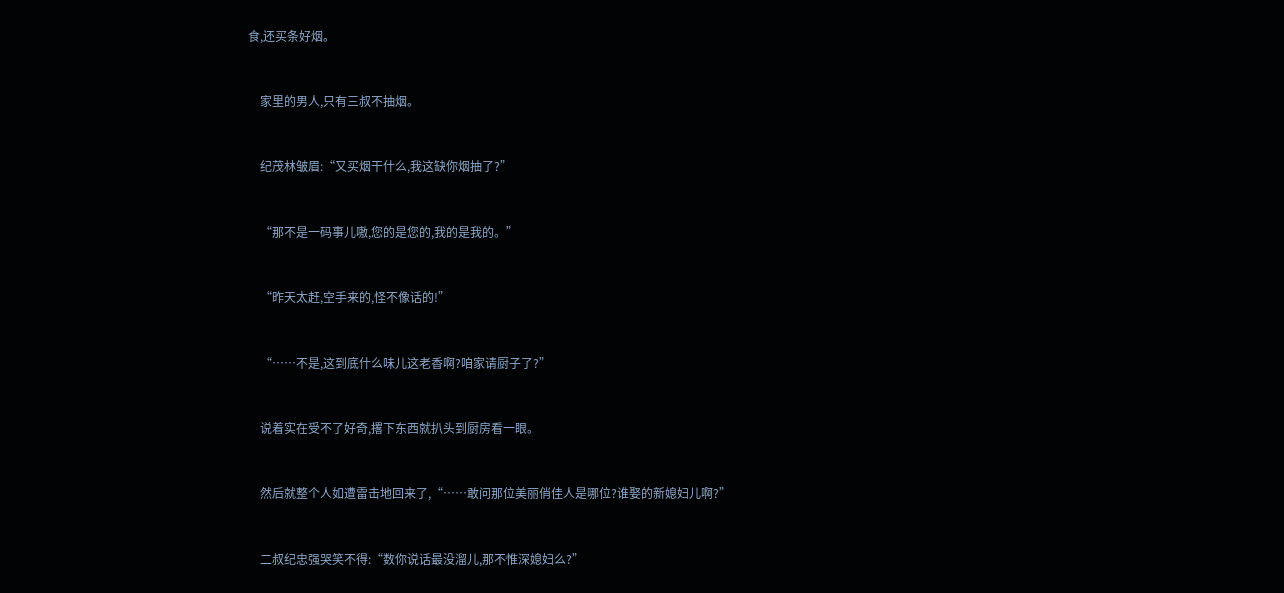食,还买条好烟。


    家里的男人,只有三叔不抽烟。


    纪茂林皱眉:“又买烟干什么,我这缺你烟抽了?”


    “那不是一码事儿嗷,您的是您的,我的是我的。”


    “昨天太赶,空手来的,怪不像话的!”


    “……不是,这到底什么味儿这老香啊?咱家请厨子了?”


    说着实在受不了好奇,撂下东西就扒头到厨房看一眼。


    然后就整个人如遭雷击地回来了,“……敢问那位美丽俏佳人是哪位?谁娶的新媳妇儿啊?”


    二叔纪忠强哭笑不得:“数你说话最没溜儿,那不惟深媳妇么?”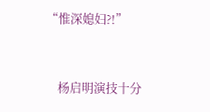“惟深媳妇?!”


    杨启明演技十分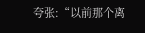夸张:“以前那个离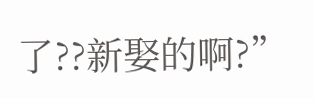了??新娶的啊?”